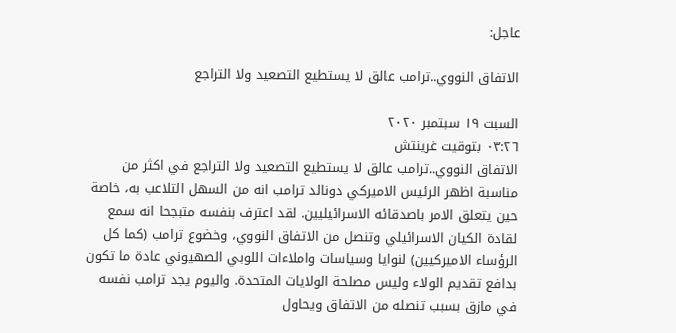عاجل:

الاتفاق النووي..ترامب عالق لا يستطيع التصعيد ولا التراجع

السبت ١٩ سبتمبر ٢٠٢٠
٠٣:٢٦ بتوقيت غرينتش
الاتفاق النووي..ترامب عالق لا يستطيع التصعيد ولا التراجع في اكثر من مناسبة اظهر الرئيس الاميركي دونالد ترامب انه من السهل التلاعب به، خاصة حين يتعلق الامر باصدقائه الاسرائيليين. لقد اعترف بنفسه متبجحا انه سمع لقادة الكيان الاسرائيلي وتنصل من الاتفاق النووي، وخضوع ترامب (كما كل الرؤساء الاميركيين) لنوايا وسياسات واملاءات اللوبي الصهيوني عادة ما تكون بدافع تقديم الولاء وليس مصلحة الولايات المتحدة. واليوم يجد ترامب نفسه في مازق بسبب تنصله من الاتفاق ويحاول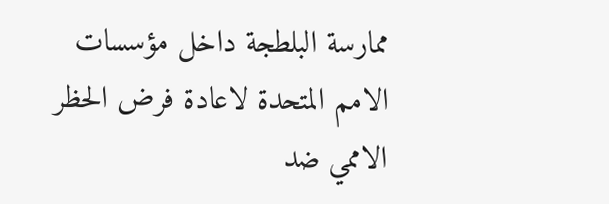ممارسة البلطجة داخل مؤسسات الامم المتحدة لاعادة فرض الحظر الاممي ضد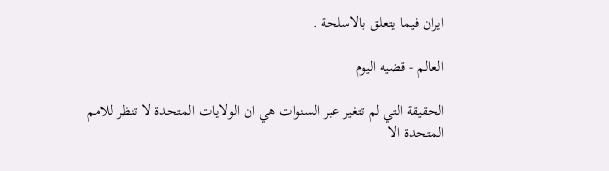ايران فيما يتعلق بالاسلحة .

العالم - قضیه الیوم

الحقيقة التي لم تتغير عبر السنوات هي ان الولايات المتحدة لا تنظر للامم المتحدة الا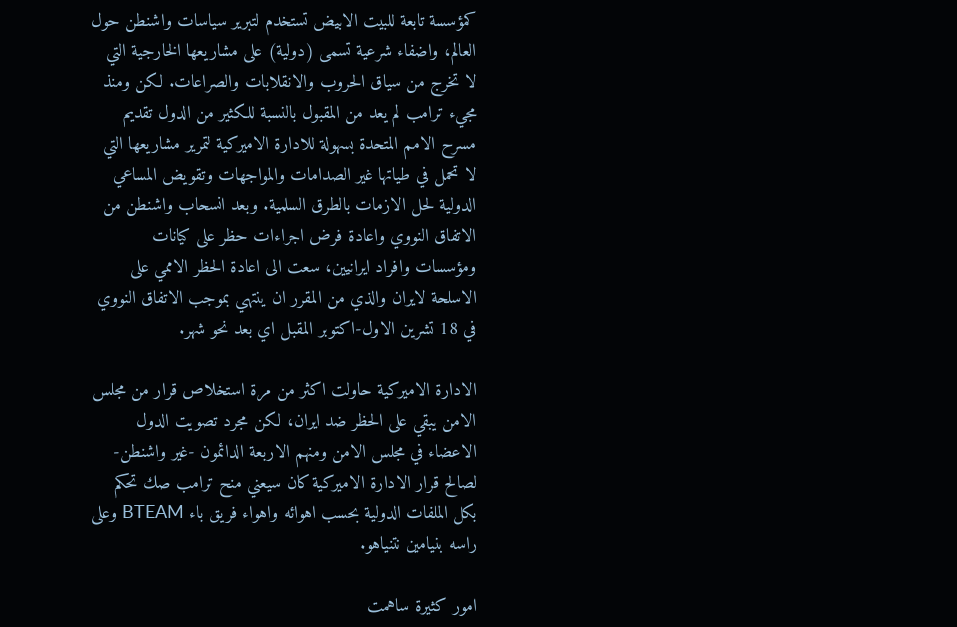كمؤسسة تابعة للبيت الابيض تستخدم لتبرير سياسات واشنطن حول العالم، واضفاء شرعية تسمى (دولية) على مشاريعها الخارجية التي لا تخرج من سياق الحروب والانقلابات والصراعات. لكن ومنذ مجيء ترامب لم يعد من المقبول بالنسبة للكثير من الدول تقديم مسرح الامم المتحدة بسهولة للادارة الاميركية لتمرير مشاريعها التي لا تحمل في طياتها غير الصدامات والمواجهات وتقويض المساعي الدولية لحل الازمات بالطرق السلمية. وبعد انسحاب واشنطن من الاتفاق النووي واعادة فرض اجراءات حظر على كيانات ومؤسسات وافراد ايرانيين، سعت الى اعادة الحظر الاممي على الاسلحة لايران والذي من المقرر ان ينتهي بموجب الاتفاق النووي في 18 تشرين الاول-اكتوبر المقبل اي بعد نحو شهر.

الادارة الاميركية حاولت اكثر من مرة استخلاص قرار من مجلس الامن يبقي على الحظر ضد ايران، لكن مجرد تصويت الدول الاعضاء في مجلس الامن ومنهم الاربعة الدائمون -غير واشنطن- لصالح قرار الادارة الاميركية كان سيعني منح ترامب صك تحكم بكل الملفات الدولية بحسب اهوائه واهواء فريق باء BTEAM وعلى راسه بنيامين نتنياهو.

امور كثيرة ساهمت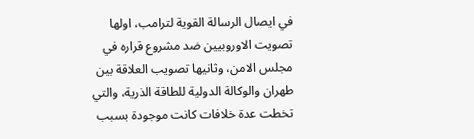في ايصال الرسالة القوية لترامب، اولها تصويت الاوروبيين ضد مشروع قراره في مجلس الامن، وثانيها تصويب العلاقة بين طهران والوكالة الدولية للطاقة الذرية، والتي تخطت عدة خلافات كانت موجودة بسبب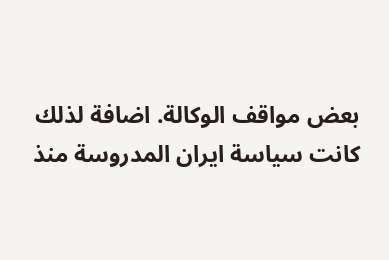بعض مواقف الوكالة. اضافة لذلك كانت سياسة ايران المدروسة منذ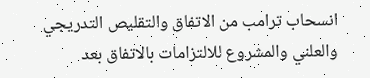انسحاب ترامب من الاتفاق والتقليص التدريجي والعلني والمشروع للالتزامات بالاتفاق بعد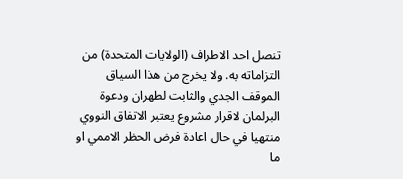تنصل احد الاطراف (الولايات المتحدة) من التزاماته به. ولا يخرج من هذا السياق الموقف الجدي والثابت لطهران ودعوة البرلمان لاقرار مشروع يعتبر الاتفاق النووي منتهيا في حال اعادة فرض الحظر الاممي او ما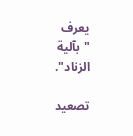يعرف "بآلية الزناد".

تصعيد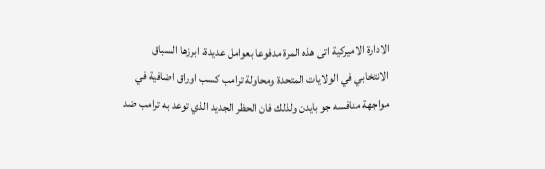الادارة الاميركية اتى هذه المرة مدفوعا بعوامل عديدة، ابرزها السباق الانتخابي في الولايات المتحدة ومحاولة ترامب كسب اوراق اضافية في مواجهة منافسه جو بايدن ولذلك فان الحظر الجديد الذي توعد به ترامب ضد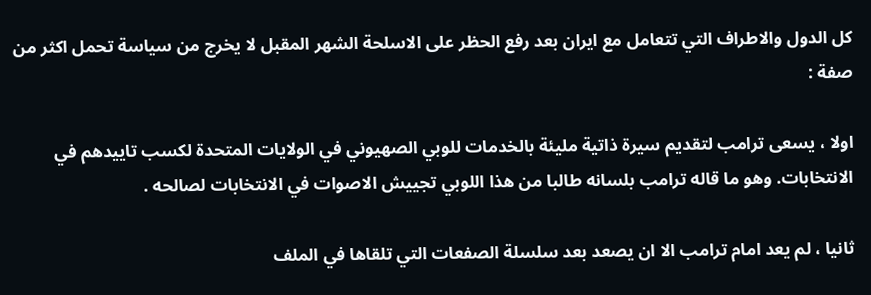كل الدول والاطراف التي تتعامل مع ايران بعد رفع الحظر على الاسلحة الشهر المقبل لا يخرج من سياسة تحمل اكثر من صفة :

اولا ، يسعى ترامب لتقديم سيرة ذاتية مليئة بالخدمات للوبي الصهيوني في الولايات المتحدة لكسب تاييدهم في الانتخابات. وهو ما قاله ترامب بلسانه طالبا من هذا اللوبي تجييش الاصوات في الانتخابات لصالحه .

ثانيا ، لم يعد امام ترامب الا ان يصعد بعد سلسلة الصفعات التي تلقاها في الملف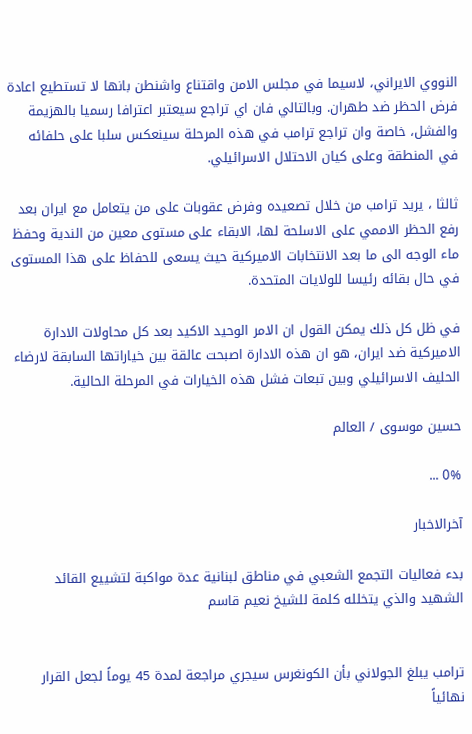النووي الايراني، لاسيما في مجلس الامن واقتناع واشنطن بانها لا تستطيع اعادة فرض الحظر ضد طهران. وبالتالي فان اي تراجع سيعتبر اعترافا رسميا بالهزيمة والفشل، خاصة وان تراجع ترامب في هذه المرحلة سينعكس سلبا على حلفائه في المنطقة وعلى كيان الاحتلال الاسرائيلي.

ثالثا ، يريد ترامب من خلال تصعيده وفرض عقوبات على من يتعامل مع ايران بعد رفع الحظر الاممي على الاسلحة لها، الابقاء على مستوى معين من الندية وحفظ ماء الوجه الى ما بعد الانتخابات الاميركية حيث يسعى للحفاظ على هذا المستوى في حال بقائه رئيسا للولايات المتحدة.

في ظل كل ذلك يمكن القول ان الامر الوحيد الاكيد بعد كل محاولات الادارة الاميركية ضد ايران، هو ان هذه الادارة اصبحت عالقة بين خياراتها السابقة لارضاء الحليف الاسرائيلي وبين تبعات فشل هذه الخيارات في المرحلة الحالية.

حسین موسوی / العالم

0% ...

آخرالاخبار

بدء فعاليات التجمع الشعبي في مناطق لبنانية عدة مواكبة لتشييع القائد الشهيد والذي يتخلله كلمة للشيخ نعيم قاسم


ترامب يبلغ الجولاني بأن الكونغرس سيجري مراجعة لمدة 45 يوماً لجعل القرار نهائياً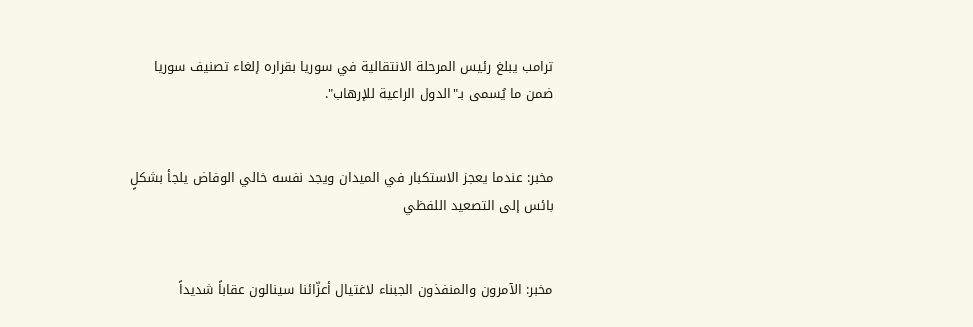ترامب يبلغ رئيس المرحلة الانتقالية في سوريا بقراره إلغاء تصنيف سوريا ضمن ما يُسمى بـ"الدول الراعية للإرهاب".


مخبر: عندما يعجز الاستكبار في الميدان ويجد نفسه خالي الوفاض يلجأ بشكلٍ بائس إلى التصعيد اللفظي


مخبر: الآمرون والمنفذون الجبناء لاغتيال أعزّائنا سينالون عقاباً شديداً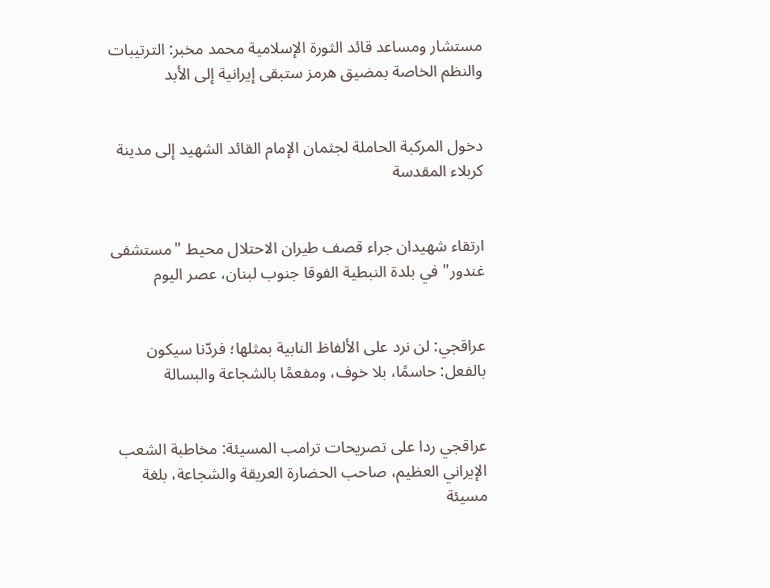مستشار ومساعد قائد الثورة الإسلامية محمد مخبر: الترتيبات والنظم الخاصة بمضيق هرمز ستبقى إيرانية إلى الأبد


دخول المركبة الحاملة لجثمان الإمام القائد الشهيد إلى مدينة كربلاء المقدسة


ارتقاء شهيدان جراء قصف طيران الاحتلال محيط "مستشفى غندور" في بلدة النبطية الفوقا جنوب لبنان، عصر اليوم


عراقجي: لن نرد على الألفاظ النابية بمثلها؛ فردّنا سيكون بالفعل: حاسمًا، بلا خوف، ومفعمًا بالشجاعة والبسالة


عراقجي ردا على تصريحات ترامب المسيئة: مخاطبة الشعب الإيراني العظيم، صاحب الحضارة العريقة والشجاعة، بلغة مسيئة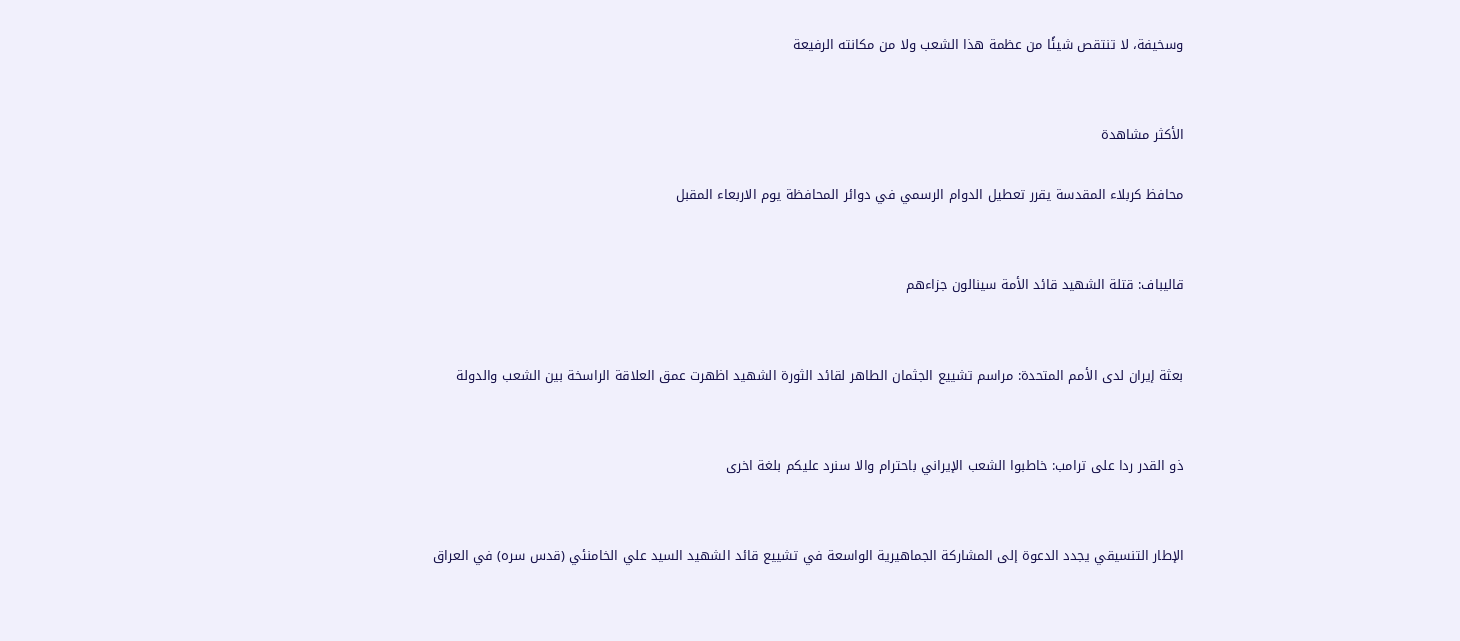وسخيفة، لا تنتقص شيئًا من عظمة هذا الشعب ولا من مكانته الرفيعة


الأكثر مشاهدة

محافظ كربلاء المقدسة يقرر تعطيل الدوام الرسمي في دوائر المحافظة يوم الاربعاء المقبل


قاليباف: قتلة الشهيد قائد الأمة سينالون جزاءهم


بعثة إيران لدى الأمم المتحدة: مراسم تشييع الجثمان الطاهر لقائد الثورة الشهيد اظهرت عمق العلاقة الراسخة بين الشعب والدولة


ذو القدر ردا على ترامب: خاطبوا الشعب الإيراني باحترام والا سنرد عليكم بلغة اخرى


الإطار التنسيقي يجدد الدعوة إلى المشاركة الجماهيرية الواسعة في تشييع قائد الشهيد السيد علي الخامنئي (قدس سره) في العراق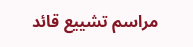مراسم تشييع قائد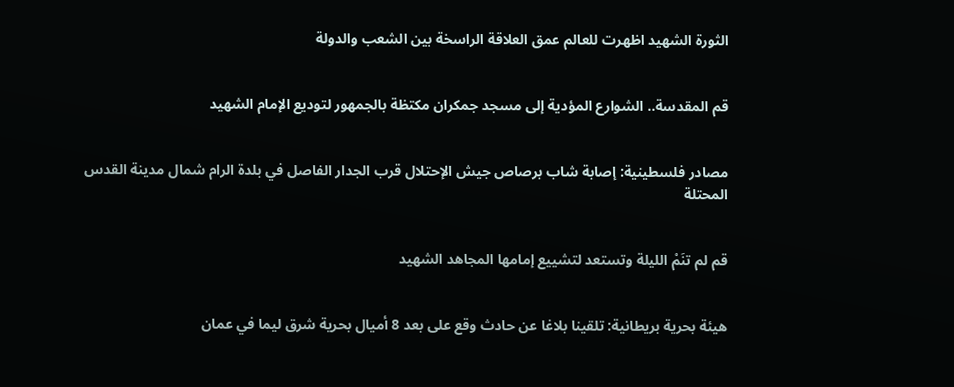الثورة الشهيد اظهرت للعالم عمق العلاقة الراسخة بين الشعب والدولة


قم المقدسة.. الشوارع المؤدية إلى مسجد جمكران مكتظة بالجمهور لتوديع الإمام الشهيد


مصادر فلسطينية: إصابة شاب برصاص جيش الإحتلال قرب الجدار الفاصل في بلدة الرام شمال مدينة القدس المحتلة


قم لم تنَمْ اللیلة وتستعد لتشییع إمامها المجاهد الشهيد


هيئة بحرية بريطانية: تلقينا بلاغا عن حادث وقع على بعد 8 أميال بحرية شرق ليما في عمان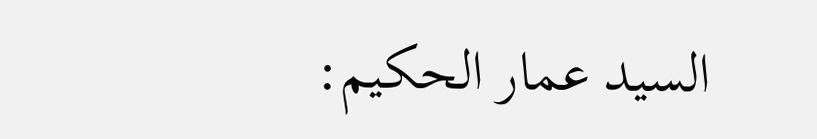السيد عمار الحكيم: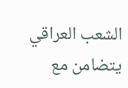الشعب العراقي يتضامن مع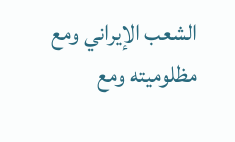الشعب الإيراني ومع مظلوميته ومع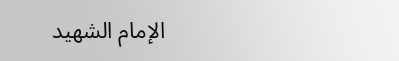الإمام الشهيد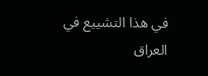في هذا التشييع في العراق